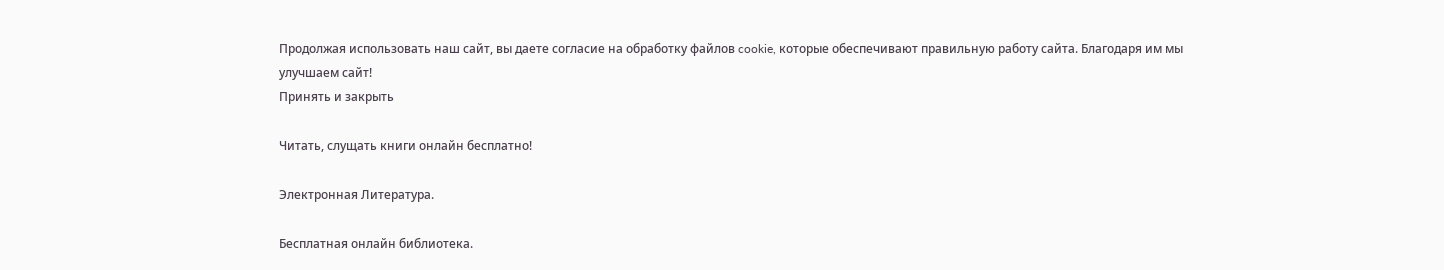Продолжая использовать наш сайт, вы даете согласие на обработку файлов cookie, которые обеспечивают правильную работу сайта. Благодаря им мы улучшаем сайт!
Принять и закрыть

Читать, слущать книги онлайн бесплатно!

Электронная Литература.

Бесплатная онлайн библиотека.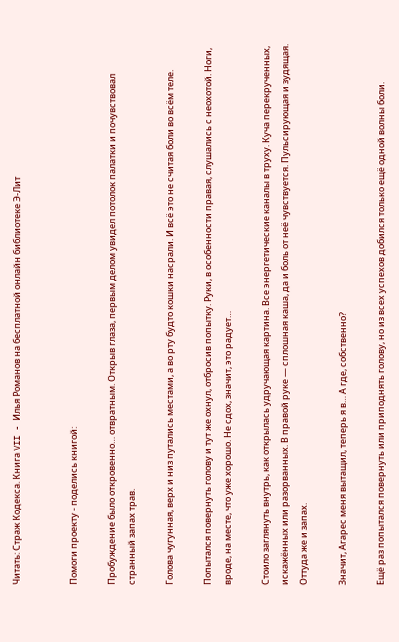Читать: Страж Кодекса. Книга VII - Илья Романов на бесплатной онлайн библиотеке Э-Лит


Помоги проекту - поделись книгой:

Пробуждение было откровенно… отвратным. Открыв глаза, первым делом увидел потолок палатки и почувствовал странный запах трав.

Голова чугунная, верх и низ путались местами, а во рту будто кошки насрали. И всё это не считая боли во всём теле.

Попытался повернуть голову и тут же охнул, отбросив попытку. Руки, в особенности правая, слушались с неохотой. Ноги, вроде, на месте, что уже хорошо. Не сдох, значит, это радует…

Стоило заглянуть внутрь, как открылась удручающая картина. Все энергетические каналы в труху. Куча перекрученных, искажённых или разорванных. В правой руке — сплошная каша, да и боль от неё чувствуется. Пульсирующая и зудящая. Оттуда же и запах.

Значит, Агарес меня вытащил, теперь я в… А где, собственно?

Ещё раз попытался повернуть или приподнять голову, но из всех успехов добился только ещё одной волны боли.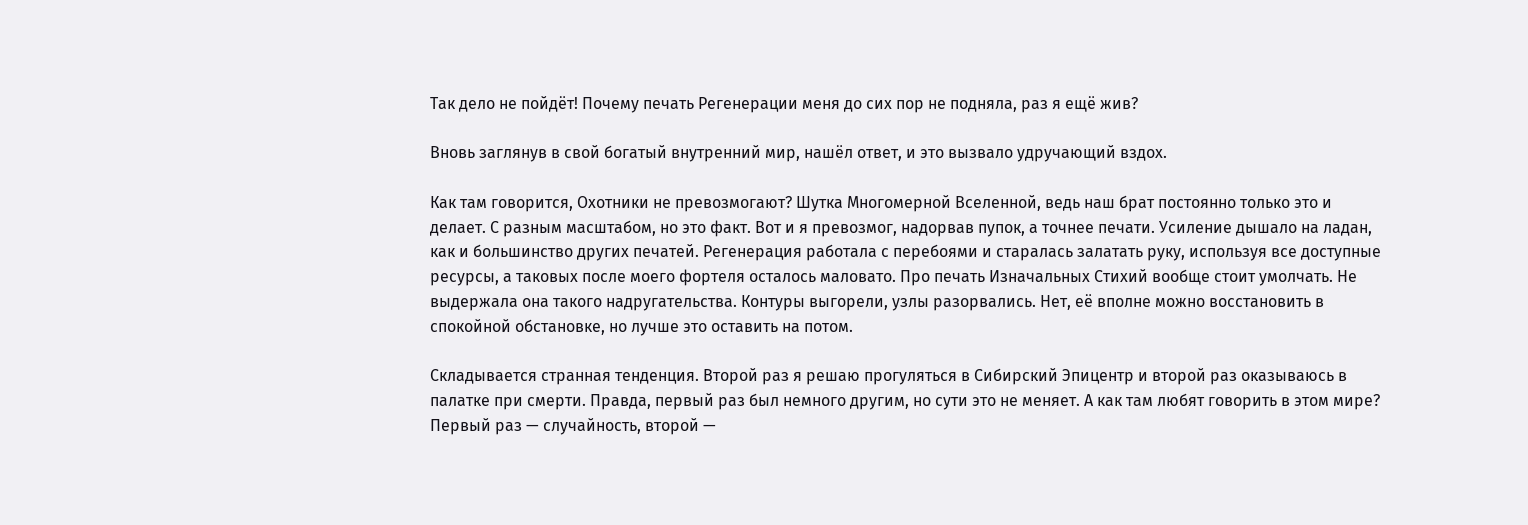Так дело не пойдёт! Почему печать Регенерации меня до сих пор не подняла, раз я ещё жив?

Вновь заглянув в свой богатый внутренний мир, нашёл ответ, и это вызвало удручающий вздох.

Как там говорится, Охотники не превозмогают? Шутка Многомерной Вселенной, ведь наш брат постоянно только это и делает. С разным масштабом, но это факт. Вот и я превозмог, надорвав пупок, а точнее печати. Усиление дышало на ладан, как и большинство других печатей. Регенерация работала с перебоями и старалась залатать руку, используя все доступные ресурсы, а таковых после моего фортеля осталось маловато. Про печать Изначальных Стихий вообще стоит умолчать. Не выдержала она такого надругательства. Контуры выгорели, узлы разорвались. Нет, её вполне можно восстановить в спокойной обстановке, но лучше это оставить на потом.

Складывается странная тенденция. Второй раз я решаю прогуляться в Сибирский Эпицентр и второй раз оказываюсь в палатке при смерти. Правда, первый раз был немного другим, но сути это не меняет. А как там любят говорить в этом мире? Первый раз — случайность, второй —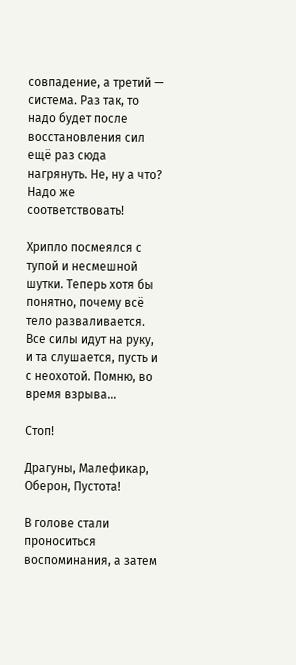совпадение, а третий — система. Раз так, то надо будет после восстановления сил ещё раз сюда нагрянуть. Не, ну а что? Надо же соответствовать!

Хрипло посмеялся с тупой и несмешной шутки. Теперь хотя бы понятно, почему всё тело разваливается. Все силы идут на руку, и та слушается, пусть и с неохотой. Помню, во время взрыва…

Стоп!

Драгуны, Малефикар, Оберон, Пустота!

В голове стали проноситься воспоминания, а затем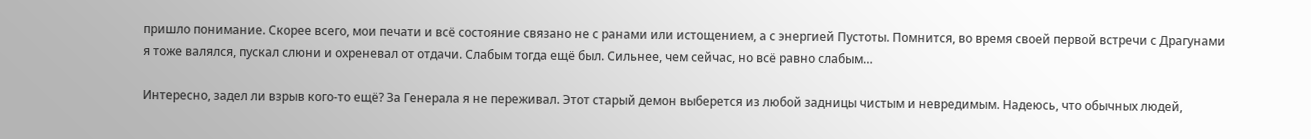пришло понимание. Скорее всего, мои печати и всё состояние связано не с ранами или истощением, а с энергией Пустоты. Помнится, во время своей первой встречи с Драгунами я тоже валялся, пускал слюни и охреневал от отдачи. Слабым тогда ещё был. Сильнее, чем сейчас, но всё равно слабым…

Интересно, задел ли взрыв кого-то ещё? За Генерала я не переживал. Этот старый демон выберется из любой задницы чистым и невредимым. Надеюсь, что обычных людей,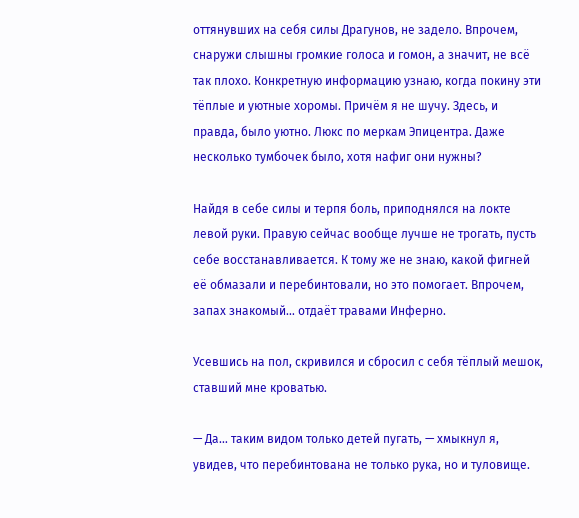оттянувших на себя силы Драгунов, не задело. Впрочем, снаружи слышны громкие голоса и гомон, а значит, не всё так плохо. Конкретную информацию узнаю, когда покину эти тёплые и уютные хоромы. Причём я не шучу. Здесь, и правда, было уютно. Люкс по меркам Эпицентра. Даже несколько тумбочек было, хотя нафиг они нужны?

Найдя в себе силы и терпя боль, приподнялся на локте левой руки. Правую сейчас вообще лучше не трогать, пусть себе восстанавливается. К тому же не знаю, какой фигней её обмазали и перебинтовали, но это помогает. Впрочем, запах знакомый… отдаёт травами Инферно.

Усевшись на пол, скривился и сбросил с себя тёплый мешок, ставший мне кроватью.

— Да… таким видом только детей пугать, — хмыкнул я, увидев, что перебинтована не только рука, но и туловище.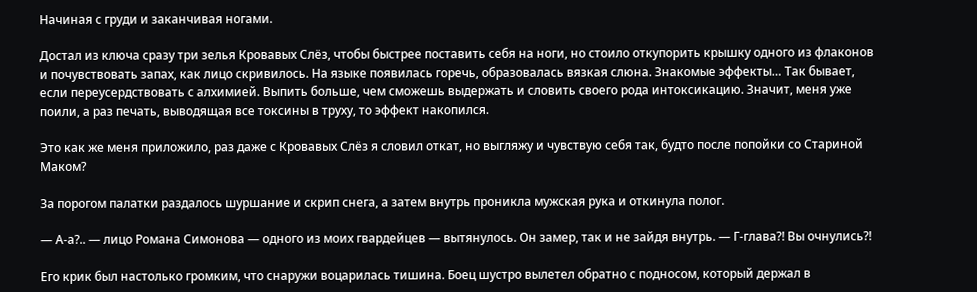Начиная с груди и заканчивая ногами.

Достал из ключа сразу три зелья Кровавых Слёз, чтобы быстрее поставить себя на ноги, но стоило откупорить крышку одного из флаконов и почувствовать запах, как лицо скривилось. На языке появилась горечь, образовалась вязкая слюна. Знакомые эффекты… Так бывает, если переусердствовать с алхимией. Выпить больше, чем сможешь выдержать и словить своего рода интоксикацию. Значит, меня уже поили, а раз печать, выводящая все токсины в труху, то эффект накопился.

Это как же меня приложило, раз даже с Кровавых Слёз я словил откат, но выгляжу и чувствую себя так, будто после попойки со Стариной Маком?

За порогом палатки раздалось шуршание и скрип снега, а затем внутрь проникла мужская рука и откинула полог.

— А-а?.. — лицо Романа Симонова — одного из моих гвардейцев — вытянулось. Он замер, так и не зайдя внутрь. — Г-глава⁈ Вы очнулись⁈

Его крик был настолько громким, что снаружи воцарилась тишина. Боец шустро вылетел обратно с подносом, который держал в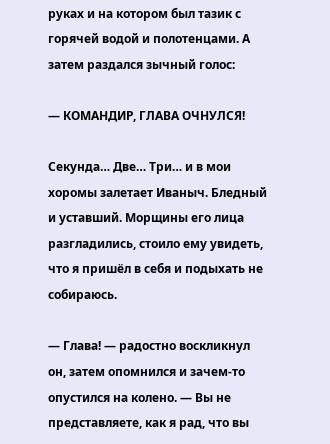руках и на котором был тазик с горячей водой и полотенцами. А затем раздался зычный голос:

— КОМАНДИР, ГЛАВА ОЧНУЛСЯ!

Секунда… Две… Три… и в мои хоромы залетает Иваныч. Бледный и уставший. Морщины его лица разгладились, стоило ему увидеть, что я пришёл в себя и подыхать не собираюсь.

— Глава! — радостно воскликнул он, затем опомнился и зачем-то опустился на колено. — Вы не представляете, как я рад, что вы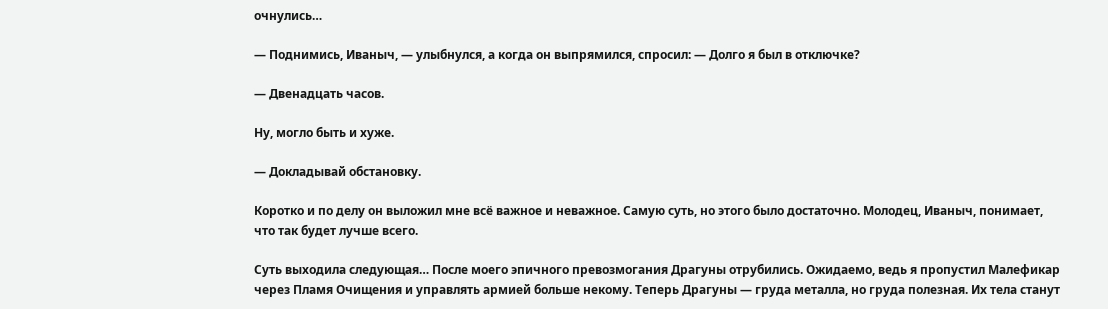очнулись…

— Поднимись, Иваныч, — улыбнулся, а когда он выпрямился, спросил: — Долго я был в отключке?

— Двенадцать часов.

Ну, могло быть и хуже.

— Докладывай обстановку.

Коротко и по делу он выложил мне всё важное и неважное. Самую суть, но этого было достаточно. Молодец, Иваныч, понимает, что так будет лучше всего.

Суть выходила следующая… После моего эпичного превозмогания Драгуны отрубились. Ожидаемо, ведь я пропустил Малефикар через Пламя Очищения и управлять армией больше некому. Теперь Драгуны — груда металла, но груда полезная. Их тела станут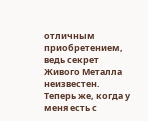отличным приобретением, ведь секрет Живого Металла неизвестен. Теперь же, когда у меня есть с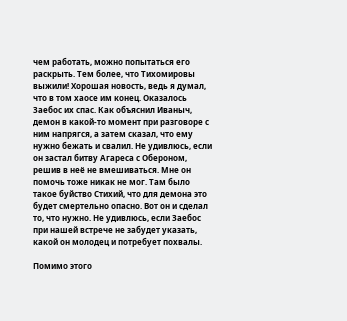чем работать, можно попытаться его раскрыть. Тем более, что Тихомировы выжили! Хорошая новость, ведь я думал, что в том хаосе им конец. Оказалось Заебос их спас. Как объяснил Иваныч, демон в какой-то момент при разговоре с ним напрягся, а затем сказал, что ему нужно бежать и свалил. Не удивлюсь, если он застал битву Агареса с Обероном, решив в неё не вмешиваться. Мне он помочь тоже никак не мог. Там было такое буйство Стихий, что для демона это будет смертельно опасно. Вот он и сделал то, что нужно. Не удивлюсь, если Заебос при нашей встрече не забудет указать, какой он молодец и потребует похвалы.

Помимо этого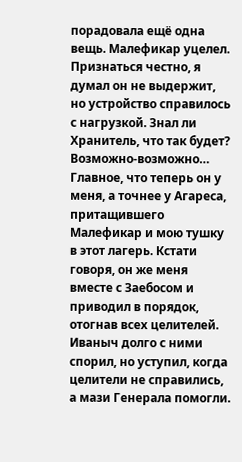порадовала ещё одна вещь. Малефикар уцелел. Признаться честно, я думал он не выдержит, но устройство справилось с нагрузкой. Знал ли Хранитель, что так будет? Возможно-возможно… Главное, что теперь он у меня, а точнее у Агареса, притащившего Малефикар и мою тушку в этот лагерь. Кстати говоря, он же меня вместе с Заебосом и приводил в порядок, отогнав всех целителей. Иваныч долго с ними спорил, но уступил, когда целители не справились, а мази Генерала помогли.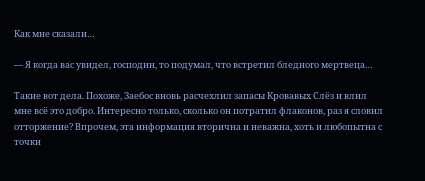Как мне сказали…

— Я когда вас увидел, господин, то подумал, что встретил бледного мертвеца…

Такие вот дела. Похоже, Заебос вновь расчехлил запасы Кровавых Слёз и влил мне всё это добро. Интересно только, сколько он потратил флаконов, раз я словил отторжение? Впрочем, эта информация вторична и неважна, хоть и любопытна с точки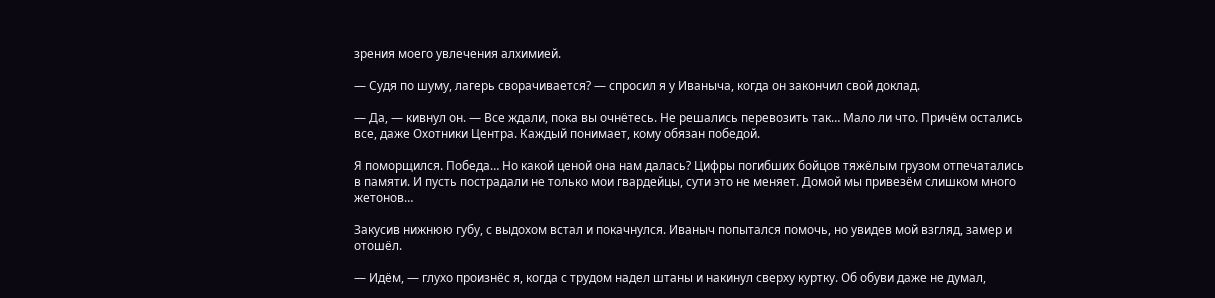зрения моего увлечения алхимией.

— Судя по шуму, лагерь сворачивается? — спросил я у Иваныча, когда он закончил свой доклад.

— Да, — кивнул он. — Все ждали, пока вы очнётесь. Не решались перевозить так… Мало ли что. Причём остались все, даже Охотники Центра. Каждый понимает, кому обязан победой.

Я поморщился. Победа… Но какой ценой она нам далась? Цифры погибших бойцов тяжёлым грузом отпечатались в памяти. И пусть пострадали не только мои гвардейцы, сути это не меняет. Домой мы привезём слишком много жетонов…

Закусив нижнюю губу, с выдохом встал и покачнулся. Иваныч попытался помочь, но увидев мой взгляд, замер и отошёл.

— Идём, — глухо произнёс я, когда с трудом надел штаны и накинул сверху куртку. Об обуви даже не думал,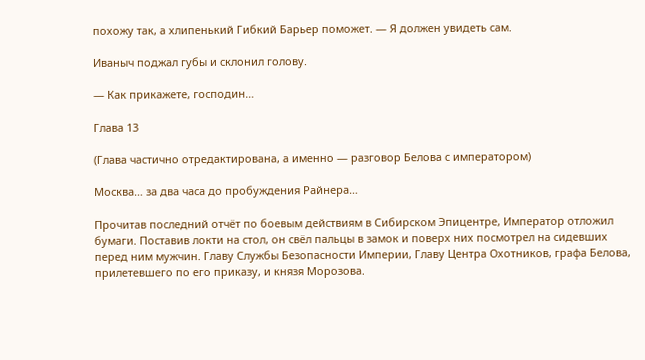похожу так, а хлипенький Гибкий Барьер поможет. — Я должен увидеть сам.

Иваныч поджал губы и склонил голову.

— Как прикажете, господин…

Глава 13

(Глава частично отредактирована, а именно — разговор Белова с императором)

Москва… за два часа до пробуждения Райнера…

Прочитав последний отчёт по боевым действиям в Сибирском Эпицентре, Император отложил бумаги. Поставив локти на стол, он свёл пальцы в замок и поверх них посмотрел на сидевших перед ним мужчин. Главу Службы Безопасности Империи, Главу Центра Охотников, графа Белова, прилетевшего по его приказу, и князя Морозова.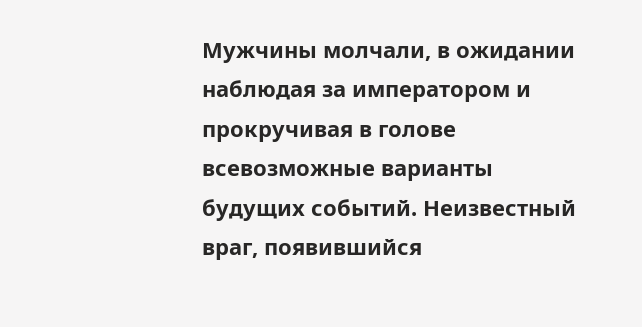Мужчины молчали, в ожидании наблюдая за императором и прокручивая в голове всевозможные варианты будущих событий. Неизвестный враг, появившийся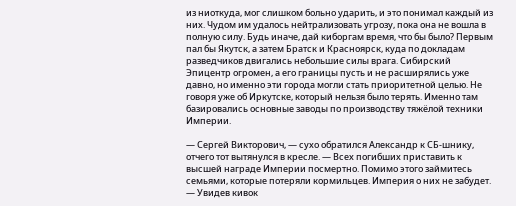из ниоткуда, мог слишком больно ударить, и это понимал каждый из них. Чудом им удалось нейтрализовать угрозу, пока она не вошла в полную силу. Будь иначе, дай киборгам время, что бы было? Первым пал бы Якутск, а затем Братск и Красноярск, куда по докладам разведчиков двигались небольшие силы врага. Сибирский Эпицентр огромен, а его границы пусть и не расширялись уже давно, но именно эти города могли стать приоритетной целью. Не говоря уже об Иркутске, который нельзя было терять. Именно там базировались основные заводы по производству тяжёлой техники Империи.

— Сергей Викторович, — сухо обратился Александр к СБ-шнику, отчего тот вытянулся в кресле. — Всех погибших приставить к высшей награде Империи посмертно. Помимо этого займитесь семьями, которые потеряли кормильцев. Империя о них не забудет. — Увидев кивок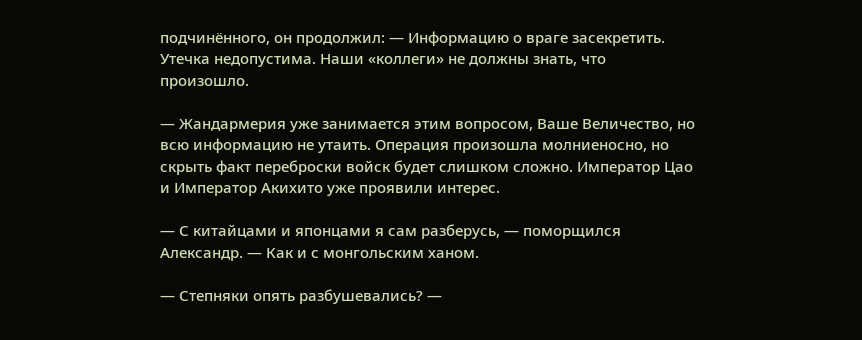подчинённого, он продолжил: — Информацию о враге засекретить. Утечка недопустима. Наши «коллеги» не должны знать, что произошло.

— Жандармерия уже занимается этим вопросом, Ваше Величество, но всю информацию не утаить. Операция произошла молниеносно, но скрыть факт переброски войск будет слишком сложно. Император Цао и Император Акихито уже проявили интерес.

— С китайцами и японцами я сам разберусь, — поморщился Александр. — Как и с монгольским ханом.

— Степняки опять разбушевались? —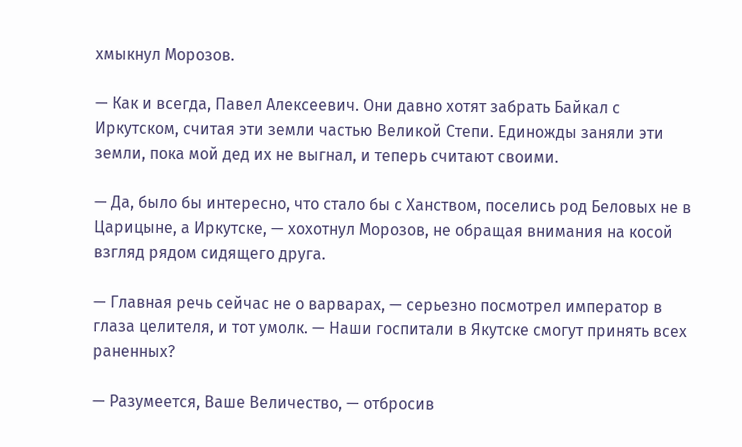хмыкнул Морозов.

— Как и всегда, Павел Алексеевич. Они давно хотят забрать Байкал с Иркутском, считая эти земли частью Великой Степи. Единожды заняли эти земли, пока мой дед их не выгнал, и теперь считают своими.

— Да, было бы интересно, что стало бы с Ханством, поселись род Беловых не в Царицыне, а Иркутске, — хохотнул Морозов, не обращая внимания на косой взгляд рядом сидящего друга.

— Главная речь сейчас не о варварах, — серьезно посмотрел император в глаза целителя, и тот умолк. — Наши госпитали в Якутске смогут принять всех раненных?

— Разумеется, Ваше Величество, — отбросив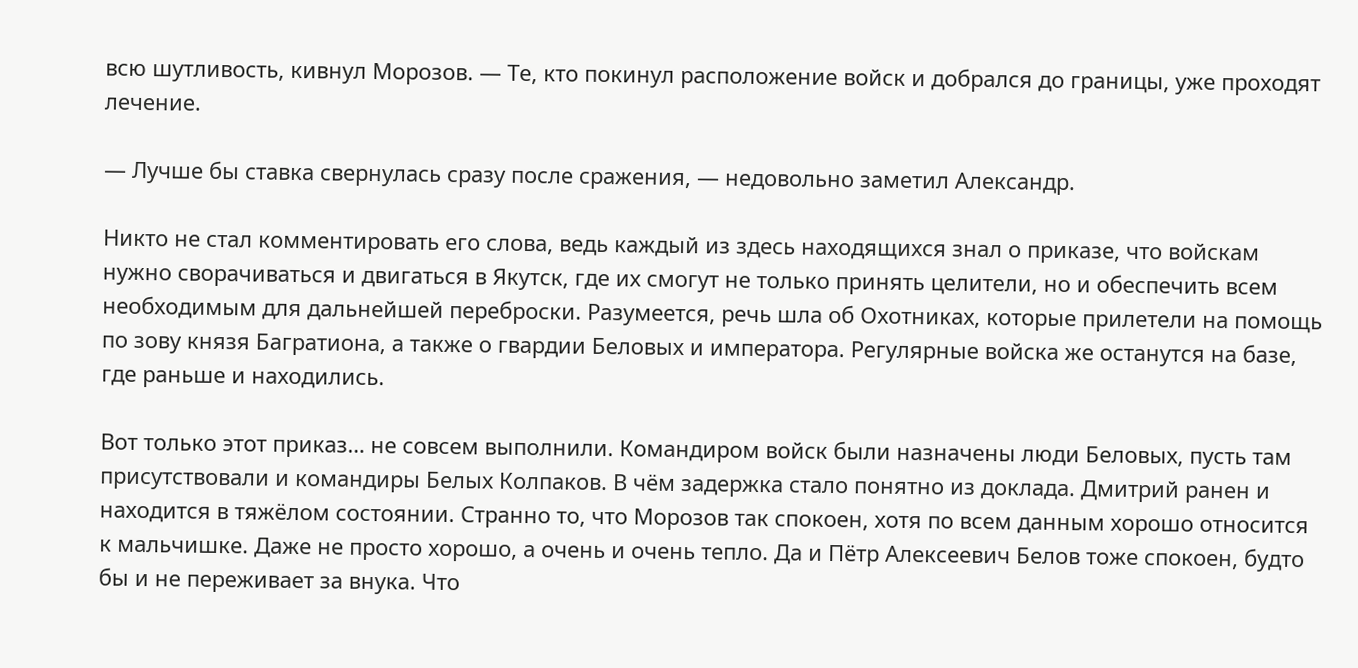всю шутливость, кивнул Морозов. — Те, кто покинул расположение войск и добрался до границы, уже проходят лечение.

— Лучше бы ставка свернулась сразу после сражения, — недовольно заметил Александр.

Никто не стал комментировать его слова, ведь каждый из здесь находящихся знал о приказе, что войскам нужно сворачиваться и двигаться в Якутск, где их смогут не только принять целители, но и обеспечить всем необходимым для дальнейшей переброски. Разумеется, речь шла об Охотниках, которые прилетели на помощь по зову князя Багратиона, а также о гвардии Беловых и императора. Регулярные войска же останутся на базе, где раньше и находились.

Вот только этот приказ… не совсем выполнили. Командиром войск были назначены люди Беловых, пусть там присутствовали и командиры Белых Колпаков. В чём задержка стало понятно из доклада. Дмитрий ранен и находится в тяжёлом состоянии. Странно то, что Морозов так спокоен, хотя по всем данным хорошо относится к мальчишке. Даже не просто хорошо, а очень и очень тепло. Да и Пётр Алексеевич Белов тоже спокоен, будто бы и не переживает за внука. Что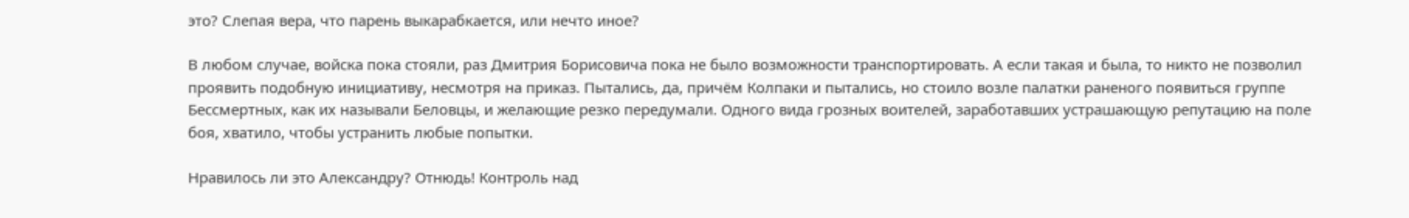это? Слепая вера, что парень выкарабкается, или нечто иное?

В любом случае, войска пока стояли, раз Дмитрия Борисовича пока не было возможности транспортировать. А если такая и была, то никто не позволил проявить подобную инициативу, несмотря на приказ. Пытались, да, причём Колпаки и пытались, но стоило возле палатки раненого появиться группе Бессмертных, как их называли Беловцы, и желающие резко передумали. Одного вида грозных воителей, заработавших устрашающую репутацию на поле боя, хватило, чтобы устранить любые попытки.

Нравилось ли это Александру? Отнюдь! Контроль над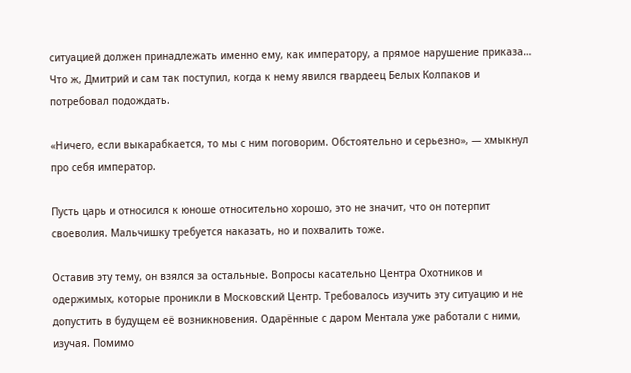ситуацией должен принадлежать именно ему, как императору, а прямое нарушение приказа… Что ж, Дмитрий и сам так поступил, когда к нему явился гвардеец Белых Колпаков и потребовал подождать.

«Ничего, если выкарабкается, то мы с ним поговорим. Обстоятельно и серьезно», — хмыкнул про себя император.

Пусть царь и относился к юноше относительно хорошо, это не значит, что он потерпит своеволия. Мальчишку требуется наказать, но и похвалить тоже.

Оставив эту тему, он взялся за остальные. Вопросы касательно Центра Охотников и одержимых, которые проникли в Московский Центр. Требовалось изучить эту ситуацию и не допустить в будущем её возникновения. Одарённые с даром Ментала уже работали с ними, изучая. Помимо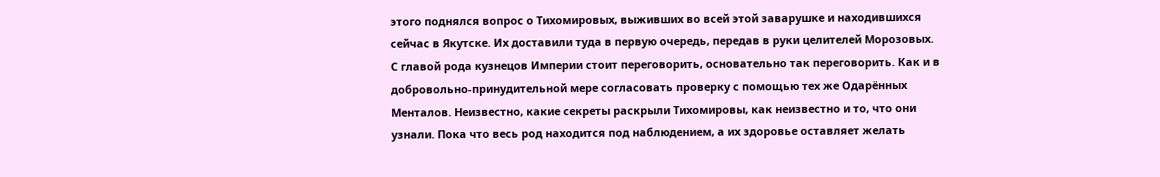этого поднялся вопрос о Тихомировых, выживших во всей этой заварушке и находившихся сейчас в Якутске. Их доставили туда в первую очередь, передав в руки целителей Морозовых. С главой рода кузнецов Империи стоит переговорить, основательно так переговорить. Как и в добровольно-принудительной мере согласовать проверку с помощью тех же Одарённых Менталов. Неизвестно, какие секреты раскрыли Тихомировы, как неизвестно и то, что они узнали. Пока что весь род находится под наблюдением, а их здоровье оставляет желать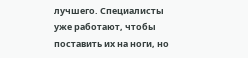лучшего. Специалисты уже работают, чтобы поставить их на ноги, но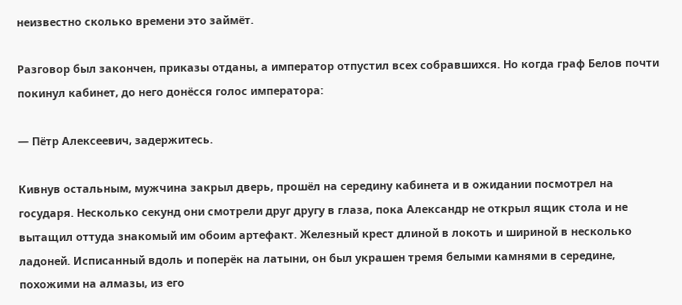неизвестно сколько времени это займёт.

Разговор был закончен, приказы отданы, а император отпустил всех собравшихся. Но когда граф Белов почти покинул кабинет, до него донёсся голос императора:

— Пётр Алексеевич, задержитесь.

Кивнув остальным, мужчина закрыл дверь, прошёл на середину кабинета и в ожидании посмотрел на государя. Несколько секунд они смотрели друг другу в глаза, пока Александр не открыл ящик стола и не вытащил оттуда знакомый им обоим артефакт. Железный крест длиной в локоть и шириной в несколько ладоней. Исписанный вдоль и поперёк на латыни, он был украшен тремя белыми камнями в середине, похожими на алмазы, из его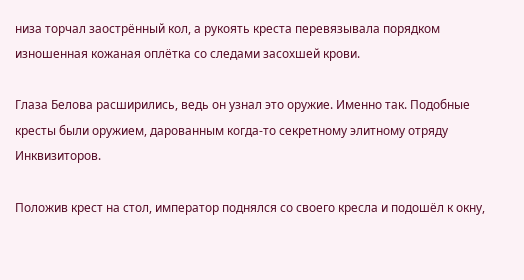низа торчал заострённый кол, а рукоять креста перевязывала порядком изношенная кожаная оплётка со следами засохшей крови.

Глаза Белова расширились, ведь он узнал это оружие. Именно так. Подобные кресты были оружием, дарованным когда-то секретному элитному отряду Инквизиторов.

Положив крест на стол, император поднялся со своего кресла и подошёл к окну,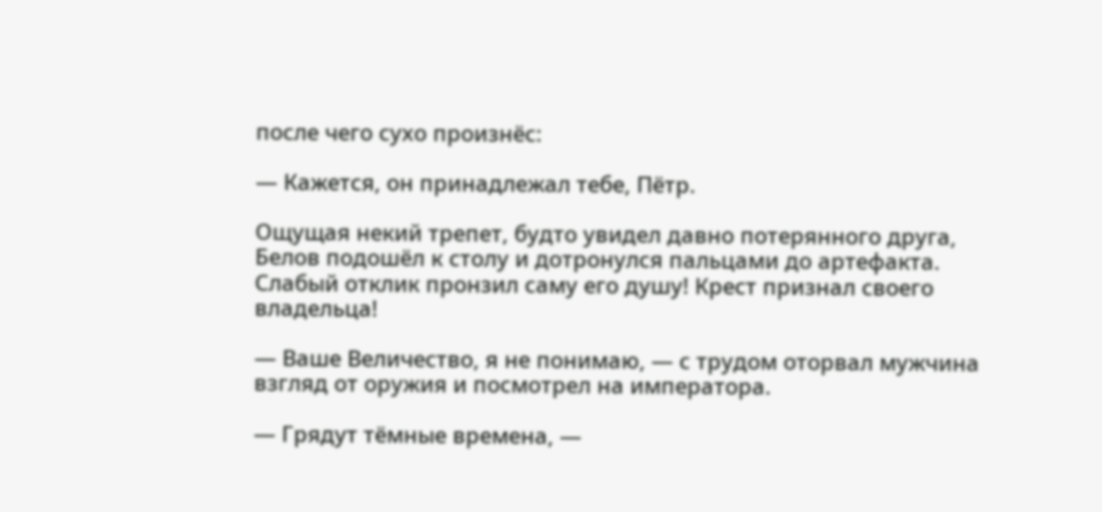после чего сухо произнёс:

— Кажется, он принадлежал тебе, Пётр.

Ощущая некий трепет, будто увидел давно потерянного друга, Белов подошёл к столу и дотронулся пальцами до артефакта. Слабый отклик пронзил саму его душу! Крест признал своего владельца!

— Ваше Величество, я не понимаю, — с трудом оторвал мужчина взгляд от оружия и посмотрел на императора.

— Грядут тёмные времена, —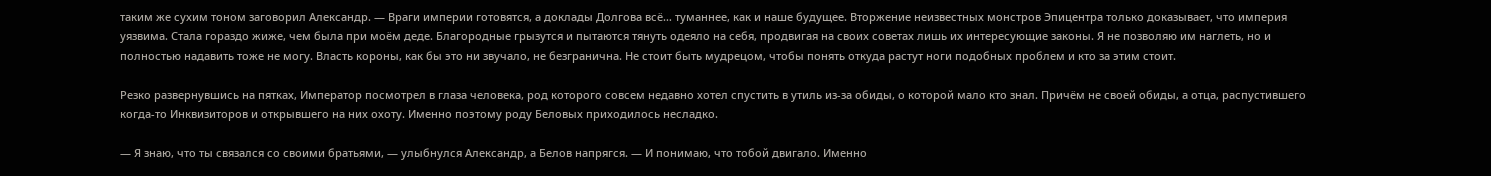таким же сухим тоном заговорил Александр. — Враги империи готовятся, а доклады Долгова всё… туманнее, как и наше будущее. Вторжение неизвестных монстров Эпицентра только доказывает, что империя уязвима. Стала гораздо жиже, чем была при моём деде. Благородные грызутся и пытаются тянуть одеяло на себя, продвигая на своих советах лишь их интересующие законы. Я не позволяю им наглеть, но и полностью надавить тоже не могу. Власть короны, как бы это ни звучало, не безгранична. Не стоит быть мудрецом, чтобы понять откуда растут ноги подобных проблем и кто за этим стоит.

Резко развернувшись на пятках, Император посмотрел в глаза человека, род которого совсем недавно хотел спустить в утиль из-за обиды, о которой мало кто знал. Причём не своей обиды, а отца, распустившего когда-то Инквизиторов и открывшего на них охоту. Именно поэтому роду Беловых приходилось несладко.

— Я знаю, что ты связался со своими братьями, — улыбнулся Александр, а Белов напрягся. — И понимаю, что тобой двигало. Именно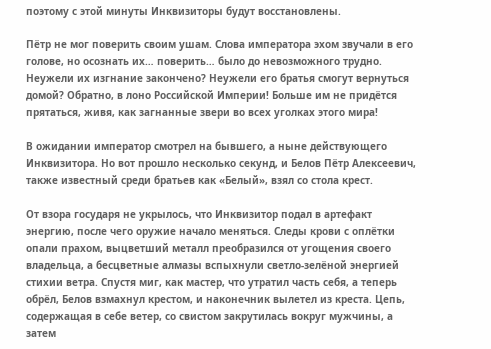поэтому с этой минуты Инквизиторы будут восстановлены.

Пётр не мог поверить своим ушам. Слова императора эхом звучали в его голове, но осознать их… поверить… было до невозможного трудно. Неужели их изгнание закончено? Неужели его братья смогут вернуться домой? Обратно, в лоно Российской Империи! Больше им не придётся прятаться, живя, как загнанные звери во всех уголках этого мира!

В ожидании император смотрел на бывшего, а ныне действующего Инквизитора. Но вот прошло несколько секунд, и Белов Пётр Алексеевич, также известный среди братьев как «Белый», взял со стола крест.

От взора государя не укрылось, что Инквизитор подал в артефакт энергию, после чего оружие начало меняться. Следы крови с оплётки опали прахом, выцветший металл преобразился от угощения своего владельца, а бесцветные алмазы вспыхнули светло-зелёной энергией стихии ветра. Спустя миг, как мастер, что утратил часть себя, а теперь обрёл, Белов взмахнул крестом, и наконечник вылетел из креста. Цепь, содержащая в себе ветер, со свистом закрутилась вокруг мужчины, а затем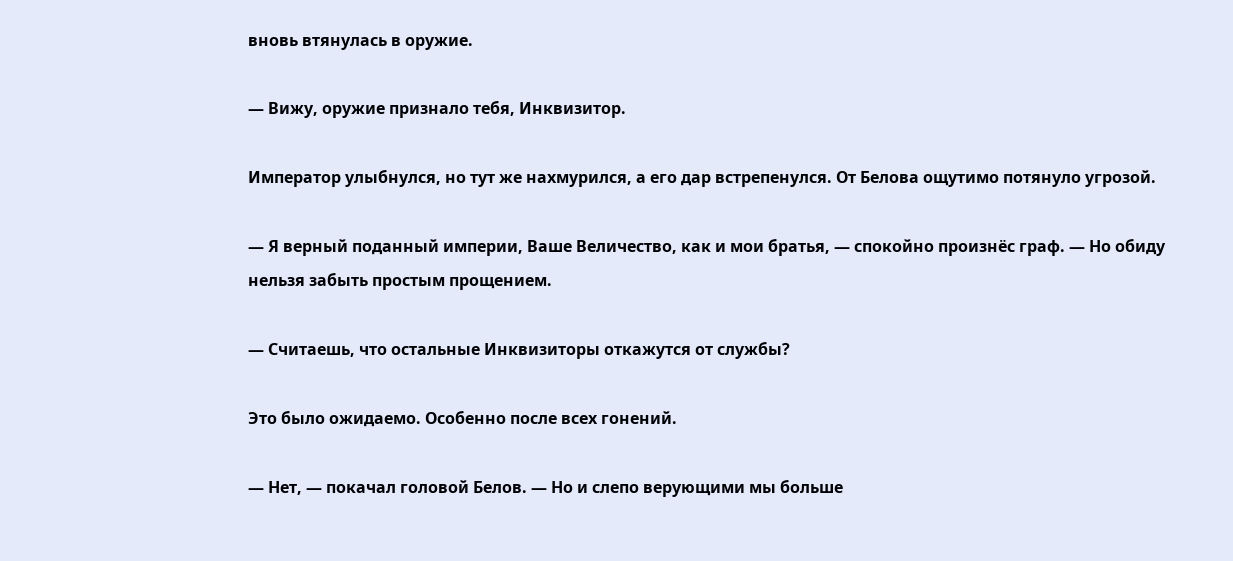вновь втянулась в оружие.

— Вижу, оружие признало тебя, Инквизитор.

Император улыбнулся, но тут же нахмурился, а его дар встрепенулся. От Белова ощутимо потянуло угрозой.

— Я верный поданный империи, Ваше Величество, как и мои братья, — спокойно произнёс граф. — Но обиду нельзя забыть простым прощением.

— Считаешь, что остальные Инквизиторы откажутся от службы?

Это было ожидаемо. Особенно после всех гонений.

— Нет, — покачал головой Белов. — Но и слепо верующими мы больше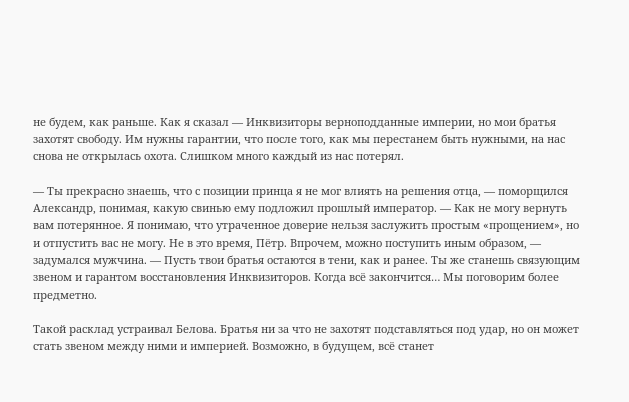не будем, как раньше. Как я сказал — Инквизиторы верноподданные империи, но мои братья захотят свободу. Им нужны гарантии, что после того, как мы перестанем быть нужными, на нас снова не открылась охота. Слишком много каждый из нас потерял.

— Ты прекрасно знаешь, что с позиции принца я не мог влиять на решения отца, — поморщился Александр, понимая, какую свинью ему подложил прошлый император. — Как не могу вернуть вам потерянное. Я понимаю, что утраченное доверие нельзя заслужить простым «прощением», но и отпустить вас не могу. Не в это время, Пётр. Впрочем, можно поступить иным образом, — задумался мужчина. — Пусть твои братья остаются в тени, как и ранее. Ты же станешь связующим звеном и гарантом восстановления Инквизиторов. Когда всё закончится… Мы поговорим более предметно.

Такой расклад устраивал Белова. Братья ни за что не захотят подставляться под удар, но он может стать звеном между ними и империей. Возможно, в будущем, всё станет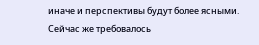иначе и перспективы будут более ясными. Сейчас же требовалось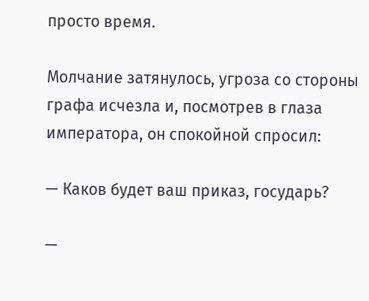просто время.

Молчание затянулось, угроза со стороны графа исчезла и, посмотрев в глаза императора, он спокойной спросил:

— Каков будет ваш приказ, государь?

—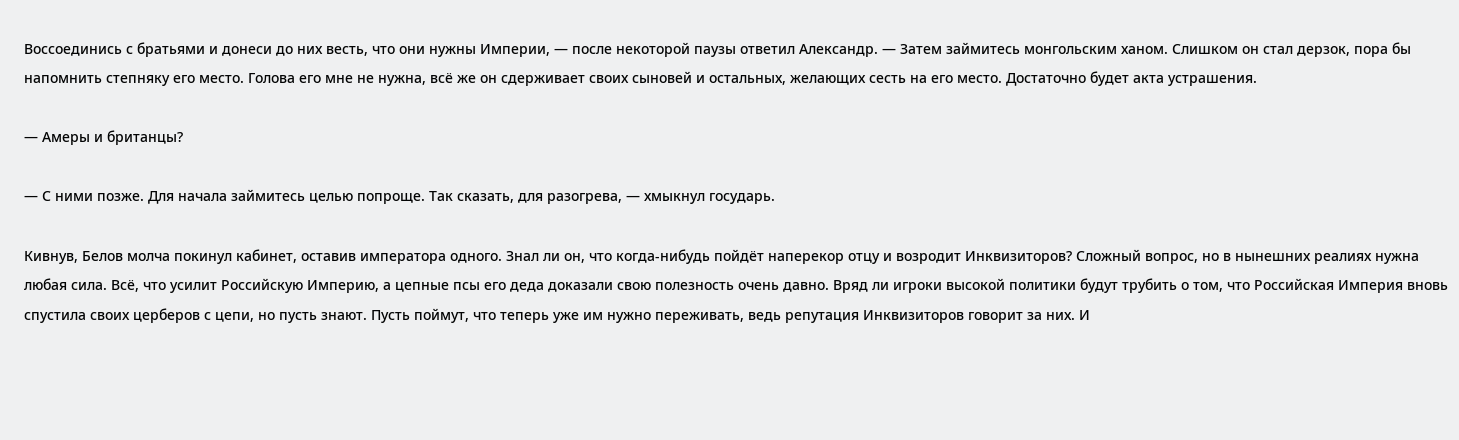Воссоединись с братьями и донеси до них весть, что они нужны Империи, — после некоторой паузы ответил Александр. — Затем займитесь монгольским ханом. Слишком он стал дерзок, пора бы напомнить степняку его место. Голова его мне не нужна, всё же он сдерживает своих сыновей и остальных, желающих сесть на его место. Достаточно будет акта устрашения.

— Амеры и британцы?

— С ними позже. Для начала займитесь целью попроще. Так сказать, для разогрева, — хмыкнул государь.

Кивнув, Белов молча покинул кабинет, оставив императора одного. Знал ли он, что когда-нибудь пойдёт наперекор отцу и возродит Инквизиторов? Сложный вопрос, но в нынешних реалиях нужна любая сила. Всё, что усилит Российскую Империю, а цепные псы его деда доказали свою полезность очень давно. Вряд ли игроки высокой политики будут трубить о том, что Российская Империя вновь спустила своих церберов с цепи, но пусть знают. Пусть поймут, что теперь уже им нужно переживать, ведь репутация Инквизиторов говорит за них. И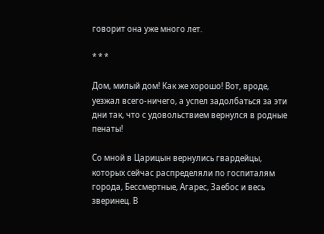говорит она уже много лет.

* * *

Дом, милый дом! Как же хорошо! Вот, вроде, уезжал всего-ничего, а успел задолбаться за эти дни так, что с удовольствием вернулся в родные пенаты!

Со мной в Царицын вернулись гвардейцы, которых сейчас распределяли по госпиталям города, Бессмертные, Агарес, Заебос и весь зверинец. В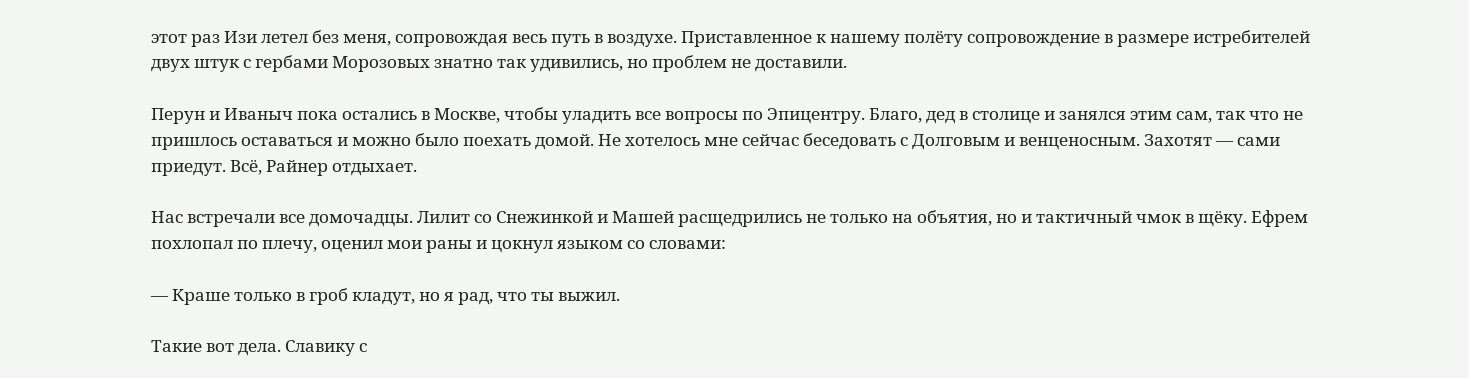этот раз Изи летел без меня, сопровождая весь путь в воздухе. Приставленное к нашему полёту сопровождение в размере истребителей двух штук с гербами Морозовых знатно так удивились, но проблем не доставили.

Перун и Иваныч пока остались в Москве, чтобы уладить все вопросы по Эпицентру. Благо, дед в столице и занялся этим сам, так что не пришлось оставаться и можно было поехать домой. Не хотелось мне сейчас беседовать с Долговым и венценосным. Захотят — сами приедут. Всё, Райнер отдыхает.

Нас встречали все домочадцы. Лилит со Снежинкой и Машей расщедрились не только на объятия, но и тактичный чмок в щёку. Ефрем похлопал по плечу, оценил мои раны и цокнул языком со словами:

— Краше только в гроб кладут, но я рад, что ты выжил.

Такие вот дела. Славику с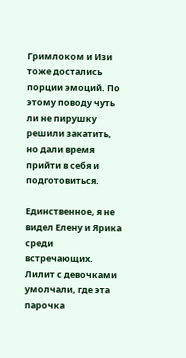Гримлоком и Изи тоже достались порции эмоций. По этому поводу чуть ли не пирушку решили закатить, но дали время прийти в себя и подготовиться.

Единственное, я не видел Елену и Ярика среди встречающих. Лилит с девочками умолчали, где эта парочка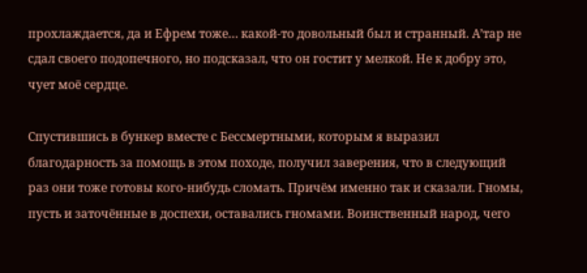прохлаждается, да и Ефрем тоже… какой-то довольный был и странный. А’тар не сдал своего подопечного, но подсказал, что он гостит у мелкой. Не к добру это, чует моё сердце.

Спустившись в бункер вместе с Бессмертными, которым я выразил благодарность за помощь в этом походе, получил заверения, что в следующий раз они тоже готовы кого-нибудь сломать. Причём именно так и сказали. Гномы, пусть и заточённые в доспехи, оставались гномами. Воинственный народ, чего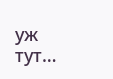уж тут…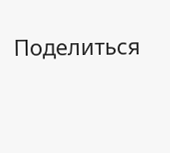Поделиться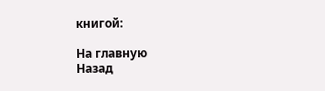книгой:

На главную
Назад